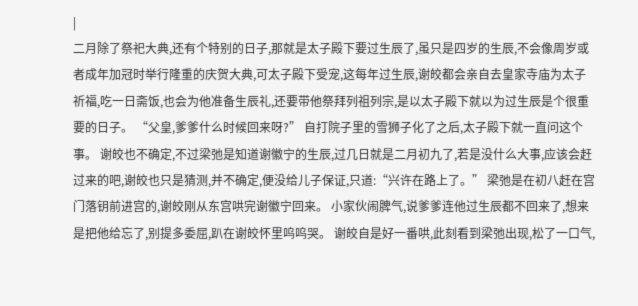|
二月除了祭祀大典,还有个特别的日子,那就是太子殿下要过生辰了,虽只是四岁的生辰,不会像周岁或者成年加冠时举行隆重的庆贺大典,可太子殿下受宠,这每年过生辰,谢皎都会亲自去皇家寺庙为太子祈福,吃一日斋饭,也会为他准备生辰礼,还要带他祭拜列祖列宗,是以太子殿下就以为过生辰是个很重要的日子。 “父皇,爹爹什么时候回来呀?” 自打院子里的雪狮子化了之后,太子殿下就一直问这个事。 谢皎也不确定,不过梁弛是知道谢徽宁的生辰,过几日就是二月初九了,若是没什么大事,应该会赶过来的吧,谢皎也只是猜测,并不确定,便没给儿子保证,只道:“兴许在路上了。” 梁弛是在初八赶在宫门落钥前进宫的,谢皎刚从东宫哄完谢徽宁回来。 小家伙闹脾气,说爹爹连他过生辰都不回来了,想来是把他给忘了,别提多委屈,趴在谢皎怀里呜呜哭。 谢皎自是好一番哄,此刻看到梁弛出现,松了一口气,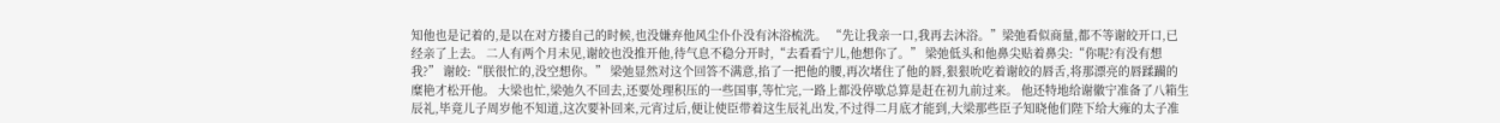知他也是记着的,是以在对方搂自己的时候,也没嫌弃他风尘仆仆没有沐浴梳洗。 “先让我亲一口,我再去沐浴。”梁弛看似商量,都不等谢皎开口,已经亲了上去。 二人有两个月未见,谢皎也没推开他,待气息不稳分开时,“去看看宁儿,他想你了。” 梁弛低头和他鼻尖贴着鼻尖:“你呢?有没有想我?” 谢皎:“朕很忙的,没空想你。” 梁弛显然对这个回答不满意,掐了一把他的腰,再次堵住了他的唇,狠狠吮吃着谢皎的唇舌,将那漂亮的唇蹂躏的糜艳才松开他。 大梁也忙,梁弛久不回去,还要处理积压的一些国事,等忙完,一路上都没停歇总算是赶在初九前过来。 他还特地给谢徽宁准备了八箱生辰礼,毕竟儿子周岁他不知道,这次要补回来,元宵过后,便让使臣带着这生辰礼出发,不过得二月底才能到,大梁那些臣子知晓他们陛下给大雍的太子准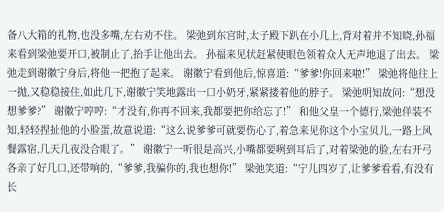备八大箱的礼物,也没多嘴,左右劝不住。 梁弛到东宫时,太子殿下趴在小几上,背对着并不知晓,孙福来看到梁弛要开口,被制止了,抬手让他出去。 孙福来见状赶紧使眼色领着众人无声地退了出去。 梁弛走到谢徽宁身后,将他一把抱了起来。 谢徽宁看到他后,惊喜道:“爹爹!你回来啦!” 梁弛将他往上一抛,又稳稳接住,如此几下,谢徽宁笑地露出一口小奶牙,紧紧搂着他的脖子。 梁弛明知故问:“想没想爹爹?” 谢徽宁哼哼:“才没有,你再不回来,我都要把你给忘了!” 和他父皇一个德行,梁弛佯装不知,轻轻捏扯他的小脸蛋,故意说道:“这么说爹爹可就要伤心了,着急来见你这个小宝贝儿,一路上风餐露宿,几天几夜没合眼了。” 谢徽宁一听很是高兴,小嘴都要咧到耳后了,对着梁弛的脸,左右开弓各亲了好几口,还带响的,“爹爹,我骗你的,我也想你!” 梁弛笑道:“宁儿四岁了,让爹爹看看,有没有长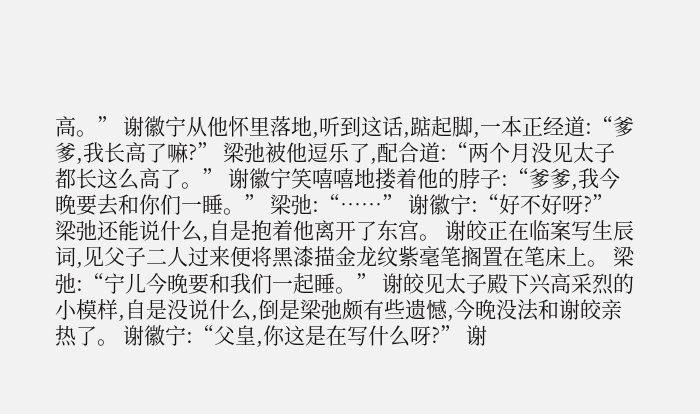高。” 谢徽宁从他怀里落地,听到这话,踮起脚,一本正经道:“爹爹,我长高了嘛?” 梁弛被他逗乐了,配合道:“两个月没见太子都长这么高了。” 谢徽宁笑嘻嘻地搂着他的脖子:“爹爹,我今晚要去和你们一睡。” 梁弛:“……” 谢徽宁:“好不好呀?” 梁弛还能说什么,自是抱着他离开了东宫。 谢皎正在临案写生辰词,见父子二人过来便将黑漆描金龙纹紫毫笔搁置在笔床上。 梁弛:“宁儿今晚要和我们一起睡。” 谢皎见太子殿下兴高采烈的小模样,自是没说什么,倒是梁弛颇有些遗憾,今晚没法和谢皎亲热了。 谢徽宁:“父皇,你这是在写什么呀?” 谢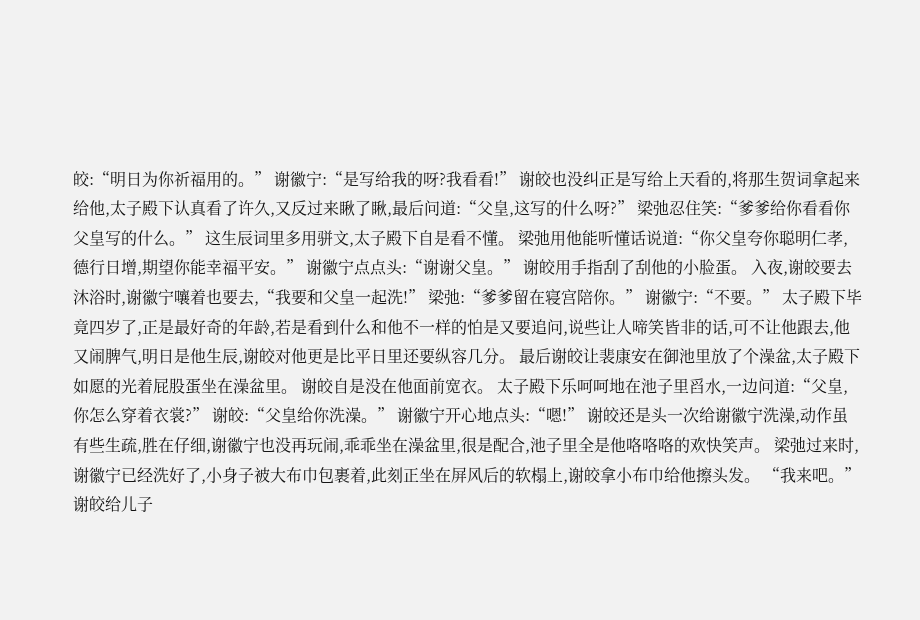皎:“明日为你祈福用的。” 谢徽宁:“是写给我的呀?我看看!” 谢皎也没纠正是写给上天看的,将那生贺词拿起来给他,太子殿下认真看了许久,又反过来瞅了瞅,最后问道:“父皇,这写的什么呀?” 梁弛忍住笑:“爹爹给你看看你父皇写的什么。” 这生辰词里多用骈文,太子殿下自是看不懂。 梁弛用他能听懂话说道:“你父皇夸你聪明仁孝,德行日增,期望你能幸福平安。” 谢徽宁点点头:“谢谢父皇。” 谢皎用手指刮了刮他的小脸蛋。 入夜,谢皎要去沐浴时,谢徽宁嚷着也要去,“我要和父皇一起洗!” 梁弛:“爹爹留在寝宫陪你。” 谢徽宁:“不要。” 太子殿下毕竟四岁了,正是最好奇的年龄,若是看到什么和他不一样的怕是又要追问,说些让人啼笑皆非的话,可不让他跟去,他又闹脾气,明日是他生辰,谢皎对他更是比平日里还要纵容几分。 最后谢皎让裴康安在御池里放了个澡盆,太子殿下如愿的光着屁股蛋坐在澡盆里。 谢皎自是没在他面前宽衣。 太子殿下乐呵呵地在池子里舀水,一边问道:“父皇,你怎么穿着衣裳?” 谢皎:“父皇给你洗澡。” 谢徽宁开心地点头:“嗯!” 谢皎还是头一次给谢徽宁洗澡,动作虽有些生疏,胜在仔细,谢徽宁也没再玩闹,乖乖坐在澡盆里,很是配合,池子里全是他咯咯咯的欢快笑声。 梁弛过来时,谢徽宁已经洗好了,小身子被大布巾包裹着,此刻正坐在屏风后的软榻上,谢皎拿小布巾给他擦头发。 “我来吧。” 谢皎给儿子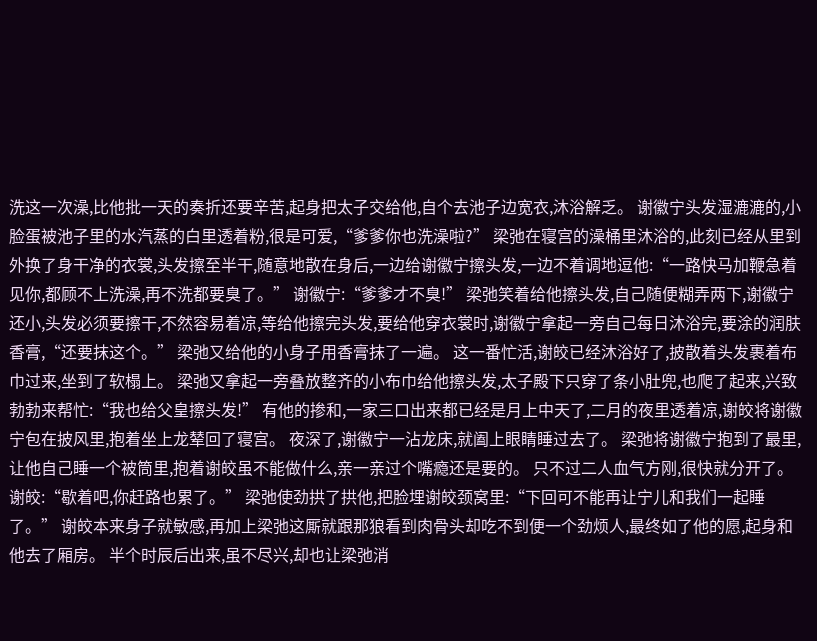洗这一次澡,比他批一天的奏折还要辛苦,起身把太子交给他,自个去池子边宽衣,沐浴解乏。 谢徽宁头发湿漉漉的,小脸蛋被池子里的水汽蒸的白里透着粉,很是可爱,“爹爹你也洗澡啦?” 梁弛在寝宫的澡桶里沐浴的,此刻已经从里到外换了身干净的衣裳,头发擦至半干,随意地散在身后,一边给谢徽宁擦头发,一边不着调地逗他:“一路快马加鞭急着见你,都顾不上洗澡,再不洗都要臭了。” 谢徽宁:“爹爹才不臭!” 梁弛笑着给他擦头发,自己随便糊弄两下,谢徽宁还小,头发必须要擦干,不然容易着凉,等给他擦完头发,要给他穿衣裳时,谢徽宁拿起一旁自己每日沐浴完,要涂的润肤香膏,“还要抹这个。” 梁弛又给他的小身子用香膏抹了一遍。 这一番忙活,谢皎已经沐浴好了,披散着头发裹着布巾过来,坐到了软榻上。 梁弛又拿起一旁叠放整齐的小布巾给他擦头发,太子殿下只穿了条小肚兜,也爬了起来,兴致勃勃来帮忙:“我也给父皇擦头发!” 有他的掺和,一家三口出来都已经是月上中天了,二月的夜里透着凉,谢皎将谢徽宁包在披风里,抱着坐上龙辇回了寝宫。 夜深了,谢徽宁一沾龙床,就阖上眼睛睡过去了。 梁弛将谢徽宁抱到了最里,让他自己睡一个被筒里,抱着谢皎虽不能做什么,亲一亲过个嘴瘾还是要的。 只不过二人血气方刚,很快就分开了。 谢皎:“歇着吧,你赶路也累了。” 梁弛使劲拱了拱他,把脸埋谢皎颈窝里:“下回可不能再让宁儿和我们一起睡了。” 谢皎本来身子就敏感,再加上梁弛这厮就跟那狼看到肉骨头却吃不到便一个劲烦人,最终如了他的愿,起身和他去了厢房。 半个时辰后出来,虽不尽兴,却也让梁弛消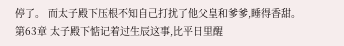停了。 而太子殿下压根不知自己打扰了他父皇和爹爹,睡得香甜。
第63章 太子殿下惦记着过生辰这事,比平日里醒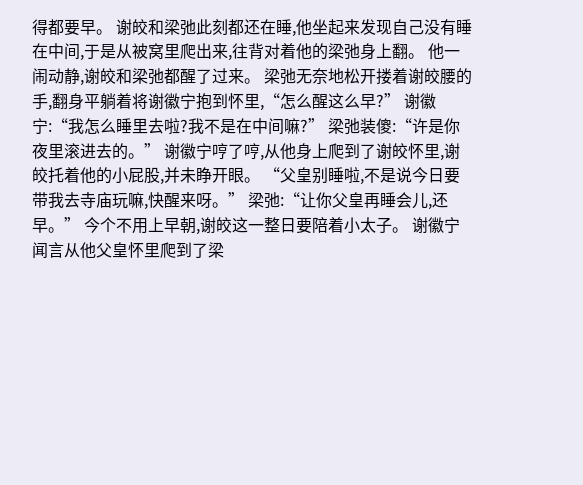得都要早。 谢皎和梁弛此刻都还在睡,他坐起来发现自己没有睡在中间,于是从被窝里爬出来,往背对着他的梁弛身上翻。 他一闹动静,谢皎和梁弛都醒了过来。 梁弛无奈地松开搂着谢皎腰的手,翻身平躺着将谢徽宁抱到怀里,“怎么醒这么早?” 谢徽宁:“我怎么睡里去啦?我不是在中间嘛?” 梁弛装傻:“许是你夜里滚进去的。” 谢徽宁哼了哼,从他身上爬到了谢皎怀里,谢皎托着他的小屁股,并未睁开眼。 “父皇别睡啦,不是说今日要带我去寺庙玩嘛,快醒来呀。” 梁弛:“让你父皇再睡会儿,还早。” 今个不用上早朝,谢皎这一整日要陪着小太子。 谢徽宁闻言从他父皇怀里爬到了梁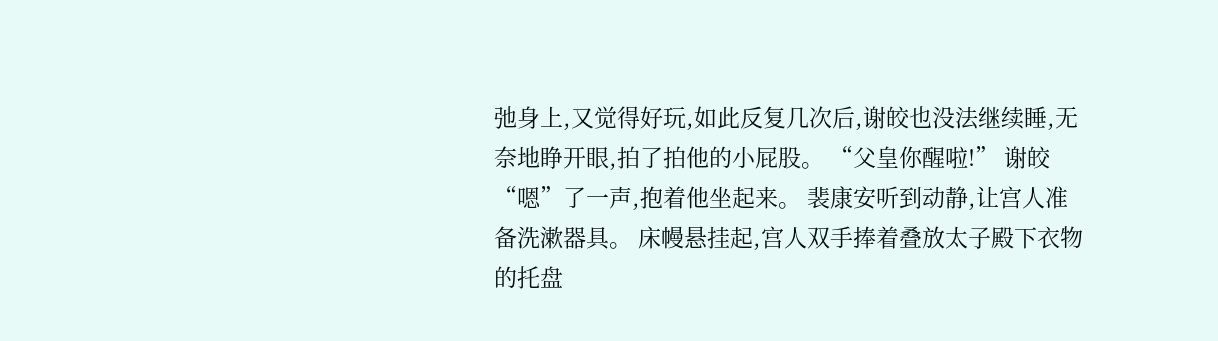弛身上,又觉得好玩,如此反复几次后,谢皎也没法继续睡,无奈地睁开眼,拍了拍他的小屁股。 “父皇你醒啦!” 谢皎“嗯”了一声,抱着他坐起来。 裴康安听到动静,让宫人准备洗漱器具。 床幔悬挂起,宫人双手捧着叠放太子殿下衣物的托盘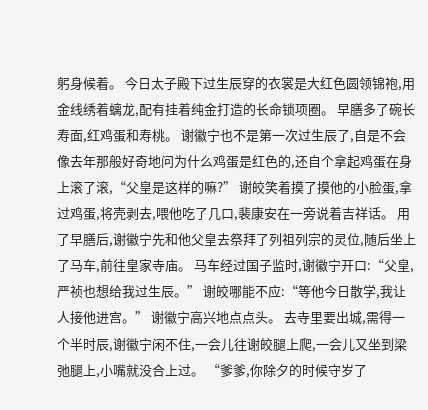躬身候着。 今日太子殿下过生辰穿的衣裳是大红色圆领锦袍,用金线绣着螭龙,配有挂着纯金打造的长命锁项圈。 早膳多了碗长寿面,红鸡蛋和寿桃。 谢徽宁也不是第一次过生辰了,自是不会像去年那般好奇地问为什么鸡蛋是红色的,还自个拿起鸡蛋在身上滚了滚,“父皇是这样的嘛?” 谢皎笑着摸了摸他的小脸蛋,拿过鸡蛋,将壳剥去,喂他吃了几口,裴康安在一旁说着吉祥话。 用了早膳后,谢徽宁先和他父皇去祭拜了列祖列宗的灵位,随后坐上了马车,前往皇家寺庙。 马车经过国子监时,谢徽宁开口:“父皇,严祯也想给我过生辰。” 谢皎哪能不应:“等他今日散学,我让人接他进宫。” 谢徽宁高兴地点点头。 去寺里要出城,需得一个半时辰,谢徽宁闲不住,一会儿往谢皎腿上爬,一会儿又坐到梁弛腿上,小嘴就没合上过。 “爹爹,你除夕的时候守岁了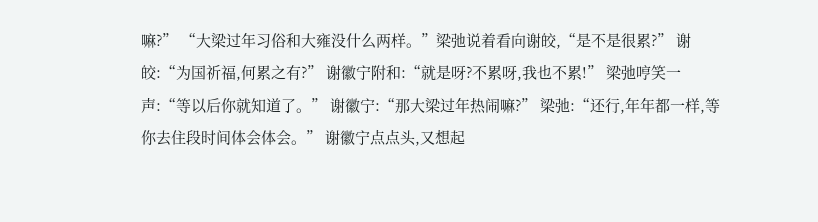嘛?” “大梁过年习俗和大雍没什么两样。”梁弛说着看向谢皎,“是不是很累?” 谢皎:“为国祈福,何累之有?” 谢徽宁附和:“就是呀?不累呀,我也不累!” 梁弛哼笑一声:“等以后你就知道了。” 谢徽宁:“那大梁过年热闹嘛?” 梁弛:“还行,年年都一样,等你去住段时间体会体会。” 谢徽宁点点头,又想起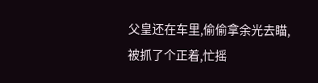父皇还在车里,偷偷拿余光去瞄,被抓了个正着,忙摇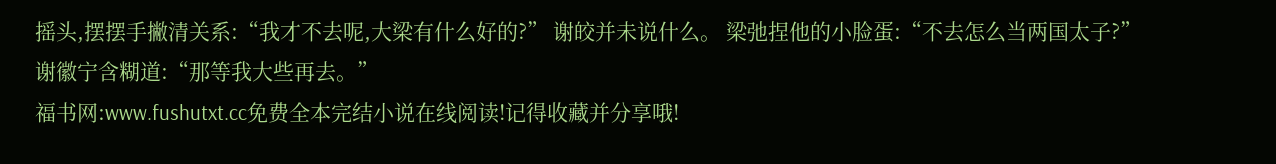摇头,摆摆手撇清关系:“我才不去呢,大梁有什么好的?” 谢皎并未说什么。 梁弛捏他的小脸蛋:“不去怎么当两国太子?” 谢徽宁含糊道:“那等我大些再去。”
福书网:www.fushutxt.cc免费全本完结小说在线阅读!记得收藏并分享哦!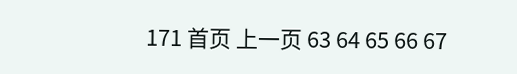171 首页 上一页 63 64 65 66 67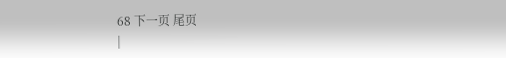68 下一页 尾页
|